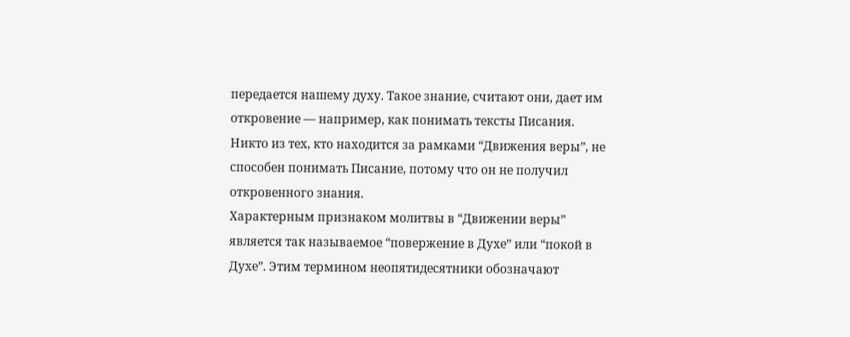передается нашему духу. Такое знание, считают они, дает им откровение — например, как понимать тексты Писания. Никто из тех, кто находится за рамками “Движения веры”, не способен понимать Писание, потому что он не получил откровенного знания.
Характерным признаком молитвы в “Движении веры” является так называемое “повержение в Духе” или “покой в Духе”. Этим термином неопятидесятники обозначают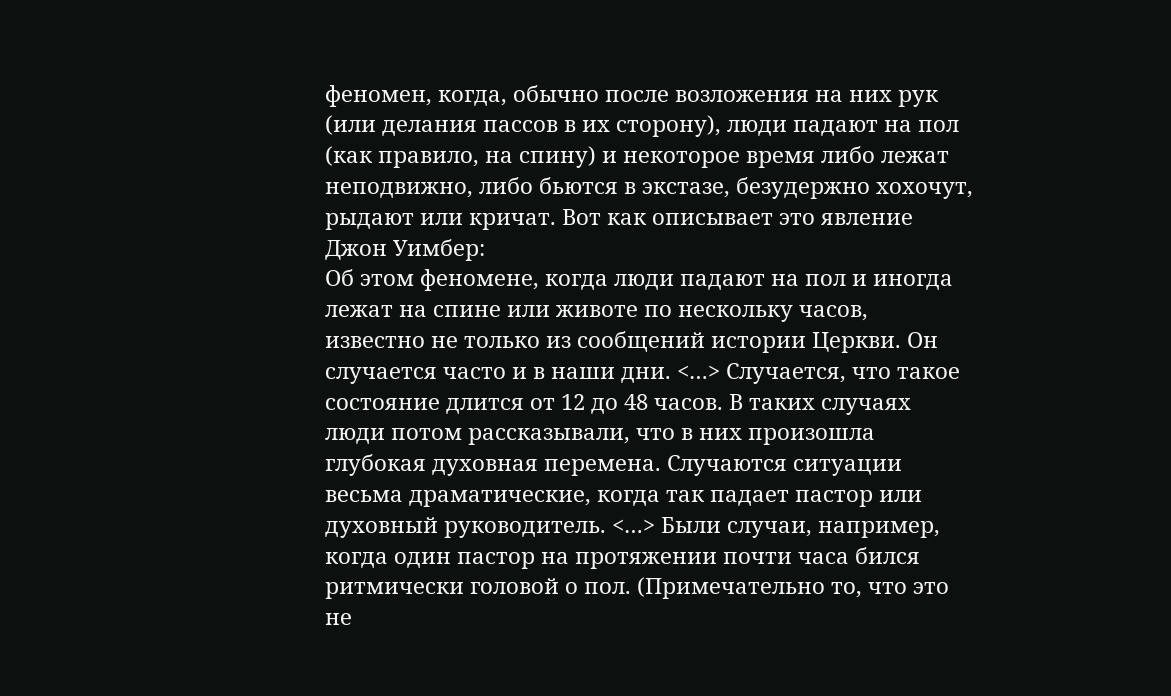феномен, когда, обычно после возложения на них рук (или делания пассов в их сторону), люди падают на пол (как правило, на спину) и некоторое время либо лежат неподвижно, либо бьются в экстазе, безудержно хохочут, рыдают или кричат. Вот как описывает это явление Джон Уимбер:
Об этом феномене, когда люди падают на пол и иногда лежат на спине или животе по нескольку часов, известно не только из сообщений истории Церкви. Он случается часто и в наши дни. <…> Случается, что такое состояние длится от 12 до 48 часов. В таких случаях люди потом рассказывали, что в них произошла глубокая духовная перемена. Случаются ситуации весьма драматические, когда так падает пастор или духовный руководитель. <…> Были случаи, например, когда один пастор на протяжении почти часа бился ритмически головой о пол. (Примечательно то, что это не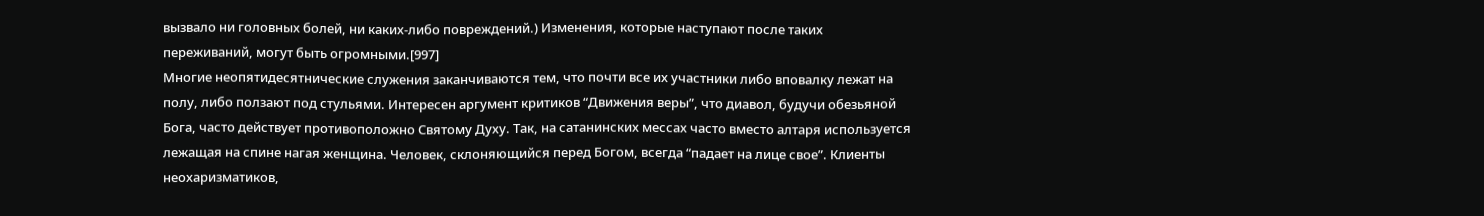вызвало ни головных болей, ни каких-либо повреждений.) Изменения, которые наступают после таких переживаний, могут быть огромными.[997]
Многие неопятидесятнические служения заканчиваются тем, что почти все их участники либо вповалку лежат на полу, либо ползают под стульями. Интересен аргумент критиков “Движения веры”, что диавол, будучи обезьяной Бога, часто действует противоположно Святому Духу. Так, на сатанинских мессах часто вместо алтаря используется лежащая на спине нагая женщина. Человек, склоняющийся перед Богом, всегда “падает на лице свое”. Клиенты неохаризматиков,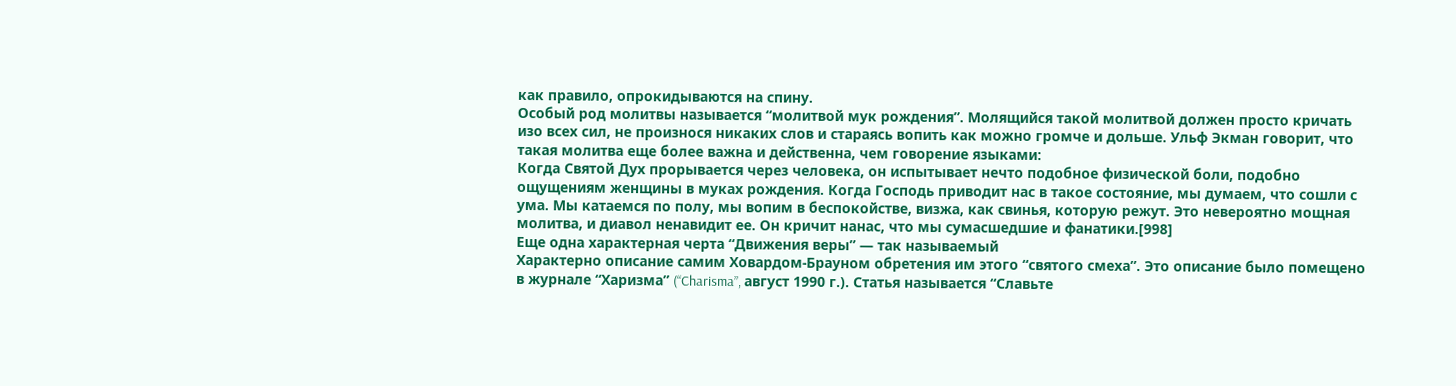как правило, опрокидываются на спину.
Особый род молитвы называется “молитвой мук рождения”. Молящийся такой молитвой должен просто кричать изо всех сил, не произнося никаких слов и стараясь вопить как можно громче и дольше. Ульф Экман говорит, что такая молитва еще более важна и действенна, чем говорение языками:
Когда Святой Дух прорывается через человека, он испытывает нечто подобное физической боли, подобно ощущениям женщины в муках рождения. Когда Господь приводит нас в такое состояние, мы думаем, что сошли с ума. Мы катаемся по полу, мы вопим в беспокойстве, визжа, как свинья, которую режут. Это невероятно мощная молитва, и диавол ненавидит ее. Он кричит нанас, что мы сумасшедшие и фанатики.[998]
Еще одна характерная черта “Движения веры” — так называемый
Характерно описание самим Ховардом-Брауном обретения им этого “святого смеха”. Это описание было помещено в журнале “Харизма” (“Charisma”, август 1990 г.). Статья называется “Славьте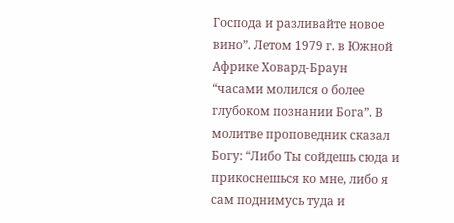Господа и разливайте новое вино”. Летом 1979 г. в Южной Африке Ховард-Браун “часами молился о более глубоком познании Бога”. В молитве проповедник сказал Богу: “Либо Ты сойдешь сюда и прикоснешься ко мне, либо я сам поднимусь туда и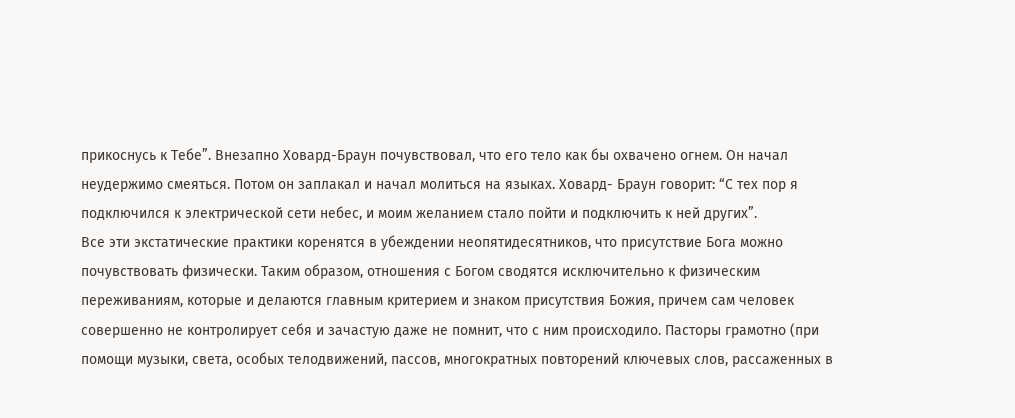прикоснусь к Тебе”. Внезапно Ховард-Браун почувствовал, что его тело как бы охвачено огнем. Он начал неудержимо смеяться. Потом он заплакал и начал молиться на языках. Ховард- Браун говорит: “С тех пор я подключился к электрической сети небес, и моим желанием стало пойти и подключить к ней других”.
Все эти экстатические практики коренятся в убеждении неопятидесятников, что присутствие Бога можно почувствовать физически. Таким образом, отношения с Богом сводятся исключительно к физическим переживаниям, которые и делаются главным критерием и знаком присутствия Божия, причем сам человек совершенно не контролирует себя и зачастую даже не помнит, что с ним происходило. Пасторы грамотно (при помощи музыки, света, особых телодвижений, пассов, многократных повторений ключевых слов, рассаженных в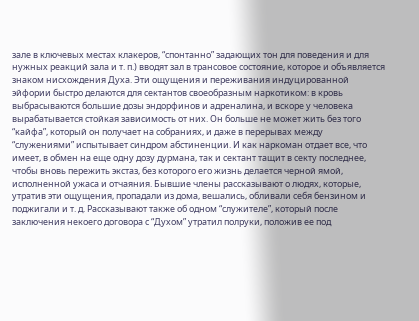зале в ключевых местах клакеров, “спонтанно” задающих тон для поведения и для нужных реакций зала и т. п.) вводят зал в трансовое состояние, которое и объявляется знаком нисхождения Духа. Эти ощущения и переживания индуцированной эйфории быстро делаются для сектантов своеобразным наркотиком: в кровь выбрасываются большие дозы эндорфинов и адреналина, и вскоре у человека вырабатывается стойкая зависимость от них. Он больше не может жить без того “кайфа”, который он получает на собраниях, и даже в перерывах между “служениями” испытывает синдром абстиненции. И как наркоман отдает все, что имеет, в обмен на еще одну дозу дурмана, так и сектант тащит в секту последнее, чтобы вновь пережить экстаз, без которого его жизнь делается черной ямой, исполненной ужаса и отчаяния. Бывшие члены рассказывают о людях, которые, утратив эти ощущения, пропадали из дома, вешались, обливали себя бензином и поджигали и т. д. Рассказывают также об одном “служителе”, который после заключения некоего договора с “Духом” утратил полруки, положив ее под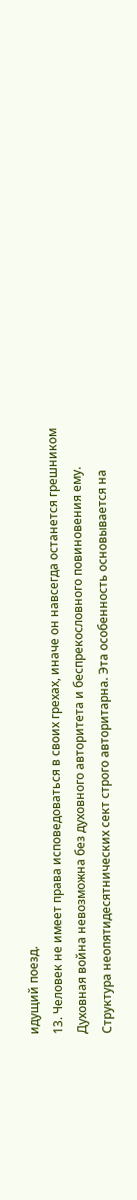идущий поезд.
13. Человек не имеет права исповедоваться в своих грехах, иначе он навсегда останется грешником
Духовная война невозможна без духовного авторитета и беспрекословного повиновения ему. Структура неопятидесятнических сект строго авторитарна. Эта особенность основывается на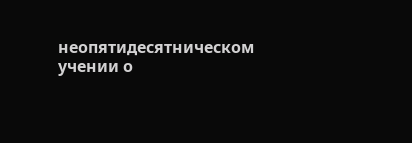неопятидесятническом учении о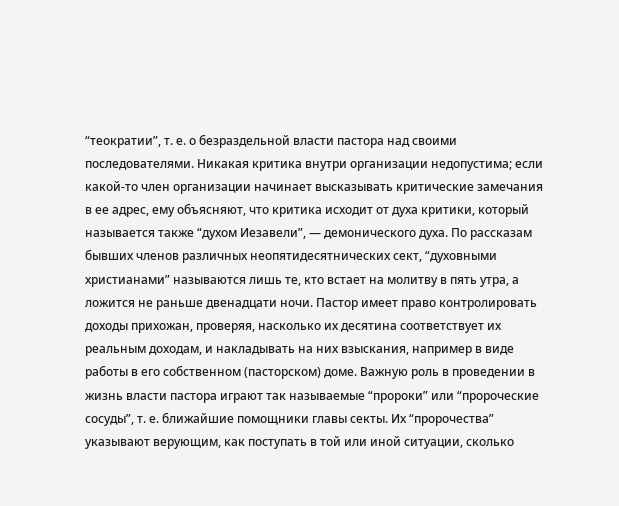“теократии”, т. е. о безраздельной власти пастора над своими последователями. Никакая критика внутри организации недопустима; если какой-то член организации начинает высказывать критические замечания в ее адрес, ему объясняют, что критика исходит от духа критики, который называется также “духом Иезавели”, — демонического духа. По рассказам бывших членов различных неопятидесятнических сект, “духовными христианами” называются лишь те, кто встает на молитву в пять утра, а ложится не раньше двенадцати ночи. Пастор имеет право контролировать доходы прихожан, проверяя, насколько их десятина соответствует их реальным доходам, и накладывать на них взыскания, например в виде работы в его собственном (пасторском) доме. Важную роль в проведении в жизнь власти пастора играют так называемые “пророки” или “пророческие сосуды”, т. е. ближайшие помощники главы секты. Их “пророчества” указывают верующим, как поступать в той или иной ситуации, сколько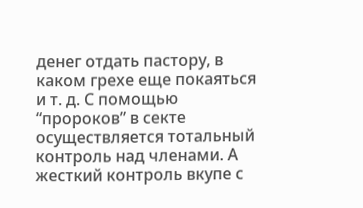денег отдать пастору, в каком грехе еще покаяться и т. д. С помощью “пророков” в секте осуществляется тотальный контроль над членами. А жесткий контроль вкупе с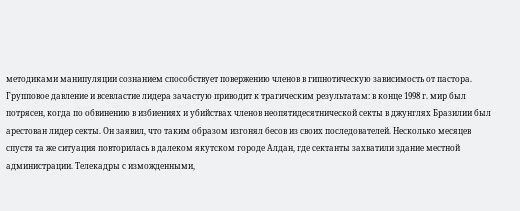методиками манипуляции сознанием способствует повержению членов в гипнотическую зависимость от пастора.
Групповое давление и всевластие лидера зачастую приводит к трагическим результатам: в конце 1998 г. мир был потрясен, когда по обвинению в избиениях и убийствах членов неопятидесятнической секты в джунглях Бразилии был арестован лидер секты. Он заявил, что таким образом изгонял бесов из своих последователей. Несколько месяцев спустя та же ситуация повторилась в далеком якутском городе Алдан, где сектанты захватили здание местной администрации. Телекадры с изможденными,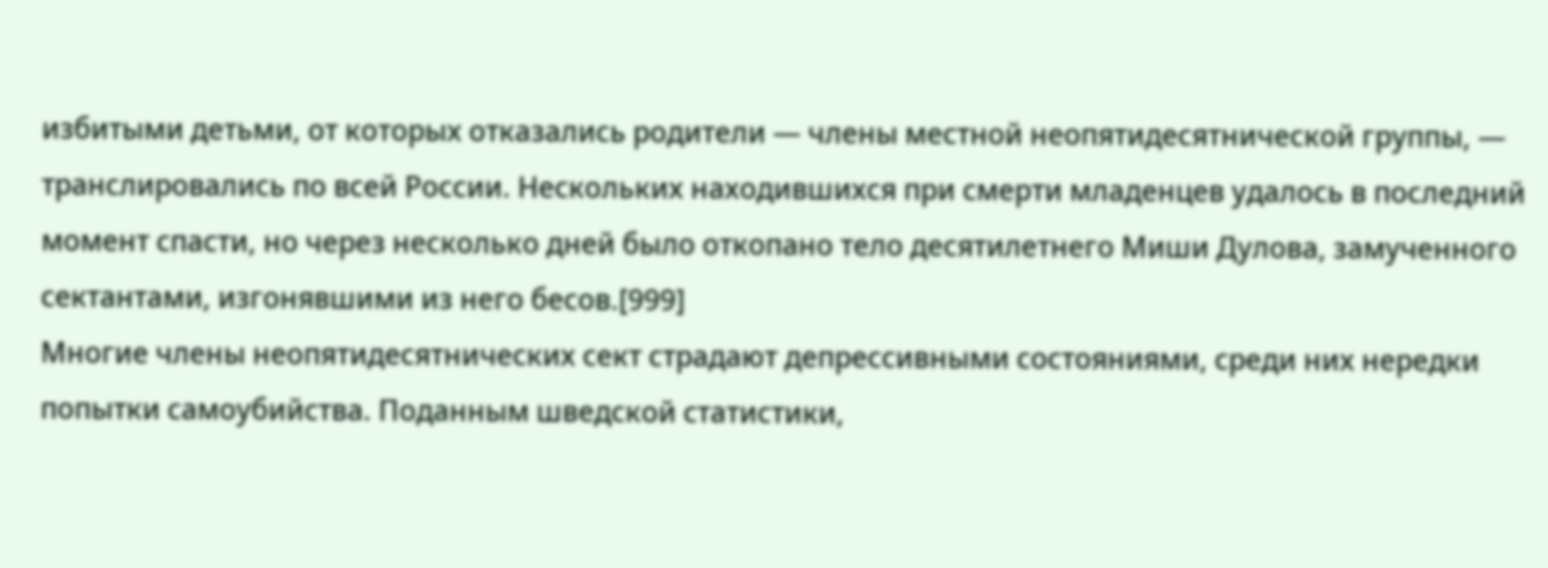избитыми детьми, от которых отказались родители — члены местной неопятидесятнической группы, — транслировались по всей России. Нескольких находившихся при смерти младенцев удалось в последний момент спасти, но через несколько дней было откопано тело десятилетнего Миши Дулова, замученного сектантами, изгонявшими из него бесов.[999]
Многие члены неопятидесятнических сект страдают депрессивными состояниями, среди них нередки попытки самоубийства. Поданным шведской статистики,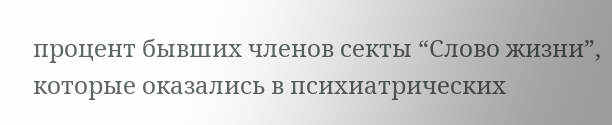процент бывших членов секты “Слово жизни”, которые оказались в психиатрических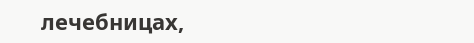лечебницах,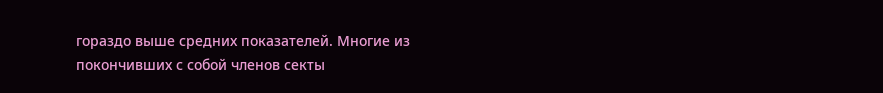гораздо выше средних показателей. Многие из покончивших с собой членов секты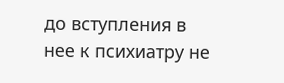до вступления в нее к психиатру не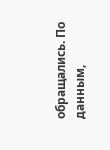обращались. По данным,